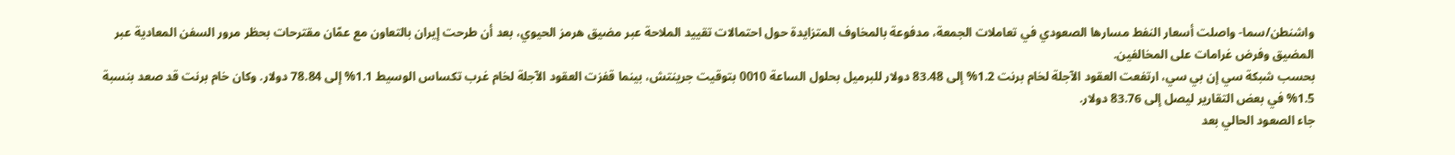واشنطن/سما- واصلت أسعار النفط مسارها الصعودي في تعاملات الجمعة، مدفوعة بالمخاوف المتزايدة حول احتمالات تقييد الملاحة عبر مضيق هرمز الحيوي، بعد أن طرحت إيران بالتعاون مع عمّان مقترحات بحظر مرور السفن المعادية عبر المضيق وفرض غرامات على المخالفين.
بحسب شبكة سي إن بي سي، ارتفعت العقود الآجلة لخام برنت 1.2% إلى 83.48 دولار للبرميل بحلول الساعة 0010 بتوقيت جرينتش، بينما قفزت العقود الآجلة لخام غرب تكساس الوسيط 1.1% إلى 78.84 دولار. وكان خام برنت قد صعد بنسبة 1.5% في بعض التقارير ليصل إلى 83.76 دولار.
جاء الصعود الحالي بعد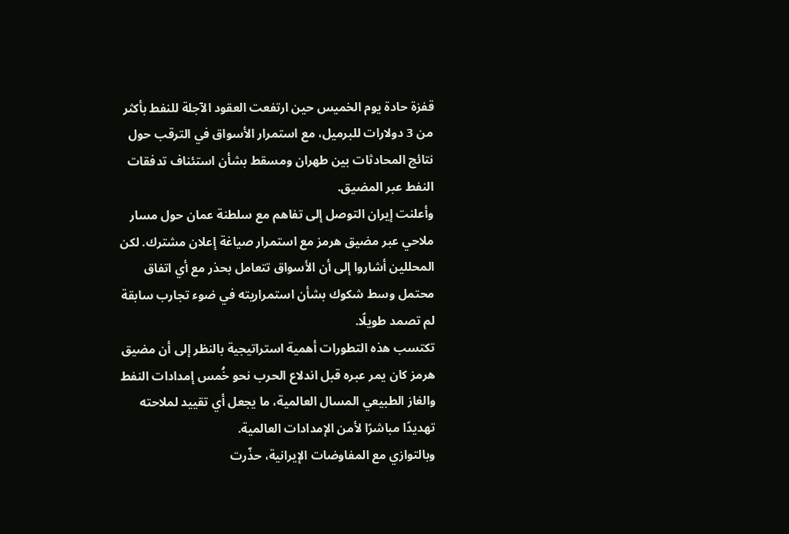قفزة حادة يوم الخميس حين ارتفعت العقود الآجلة للنفط بأكثر من 3 دولارات للبرميل، مع استمرار الأسواق في الترقب حول نتائج المحادثات بين طهران ومسقط بشأن استئناف تدفقات النفط عبر المضيق.
وأعلنت إيران التوصل إلى تفاهم مع سلطنة عمان حول مسار ملاحي عبر مضيق هرمز مع استمرار صياغة إعلان مشترك. لكن المحللين أشاروا إلى أن الأسواق تتعامل بحذر مع أي اتفاق محتمل وسط شكوك بشأن استمراريته في ضوء تجارب سابقة لم تصمد طويلًا.
تكتسب هذه التطورات أهمية استراتيجية بالنظر إلى أن مضيق هرمز كان يمر عبره قبل اندلاع الحرب نحو خُمس إمدادات النفط والغاز الطبيعي المسال العالمية، ما يجعل أي تقييد لملاحته تهديدًا مباشرًا لأمن الإمدادات العالمية.
وبالتوازي مع المفاوضات الإيرانية، حذّرت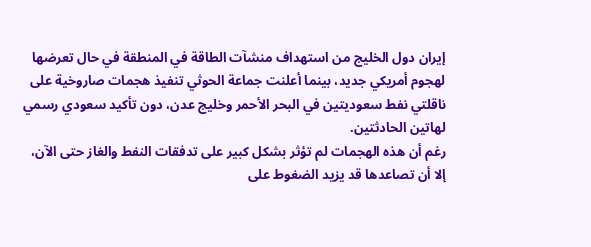إيران دول الخليج من استهداف منشآت الطاقة في المنطقة في حال تعرضها لهجوم أمريكي جديد، بينما أعلنت جماعة الحوثي تنفيذ هجمات صاروخية على ناقلتي نفط سعوديتين في البحر الأحمر وخليج عدن، دون تأكيد سعودي رسمي لهاتين الحادثتين.
رغم أن هذه الهجمات لم تؤثر بشكل كبير على تدفقات النفط والغاز حتى الآن، إلا أن تصاعدها قد يزيد الضغوط على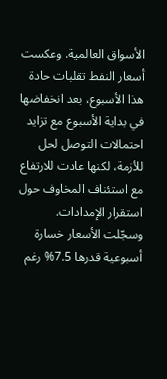الأسواق العالمية. وعكست أسعار النفط تقلبات حادة هذا الأسبوع، بعد انخفاضها في بداية الأسبوع مع تزايد احتمالات التوصل لحل للأزمة، لكنها عادت للارتفاع مع استئناف المخاوف حول استقرار الإمدادات.
وسجّلت الأسعار خسارة أسبوعية قدرها 7.5% رغم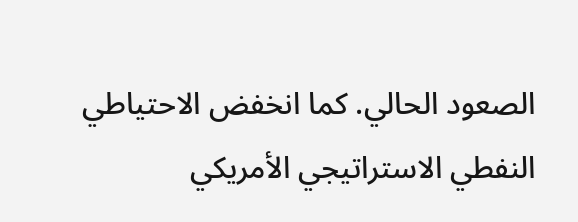الصعود الحالي. كما انخفض الاحتياطي النفطي الاستراتيجي الأمريكي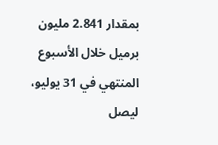بمقدار 2.841 مليون برميل خلال الأسبوع المنتهي في 31 يوليو، ليصل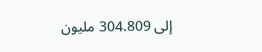إلى 304.809 مليون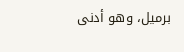برميل، وهو أدنى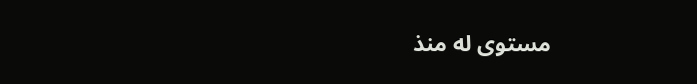مستوى له منذ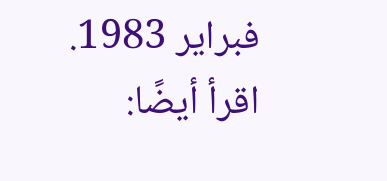فبراير 1983.
اقرأ أيضًا: